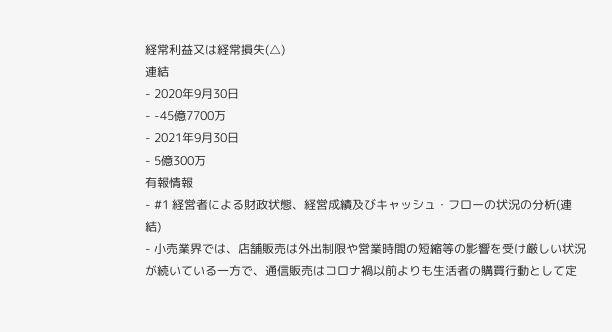経常利益又は経常損失(△)
連結
- 2020年9月30日
- -45億7700万
- 2021年9月30日
- 5億300万
有報情報
- #1 経営者による財政状態、経営成績及びキャッシュ・フローの状況の分析(連結)
- 小売業界では、店舗販売は外出制限や営業時間の短縮等の影響を受け厳しい状況が続いている一方で、通信販売はコロナ禍以前よりも生活者の購買行動として定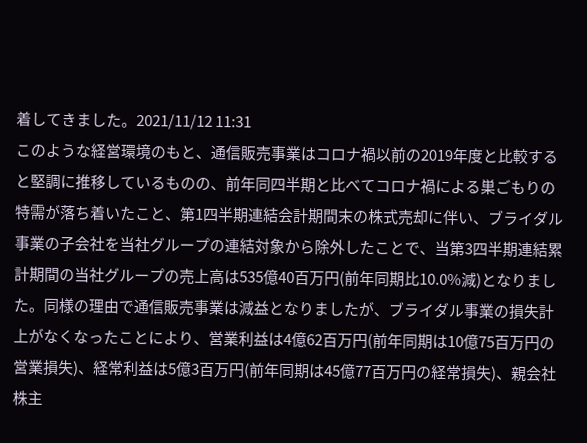着してきました。2021/11/12 11:31
このような経営環境のもと、通信販売事業はコロナ禍以前の2019年度と比較すると堅調に推移しているものの、前年同四半期と比べてコロナ禍による巣ごもりの特需が落ち着いたこと、第1四半期連結会計期間末の株式売却に伴い、ブライダル事業の子会社を当社グループの連結対象から除外したことで、当第3四半期連結累計期間の当社グループの売上高は535億40百万円(前年同期比10.0%減)となりました。同様の理由で通信販売事業は減益となりましたが、ブライダル事業の損失計上がなくなったことにより、営業利益は4億62百万円(前年同期は10億75百万円の営業損失)、経常利益は5億3百万円(前年同期は45億77百万円の経常損失)、親会社株主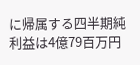に帰属する四半期純利益は4億79百万円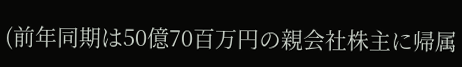(前年同期は50億70百万円の親会社株主に帰属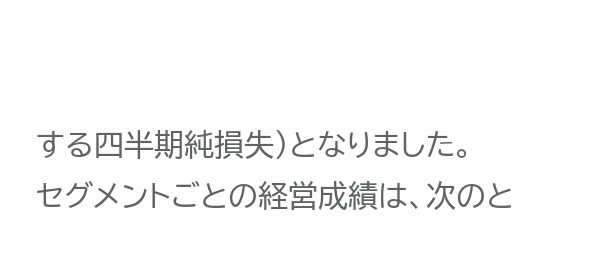する四半期純損失)となりました。
セグメントごとの経営成績は、次のと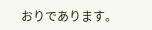おりであります。